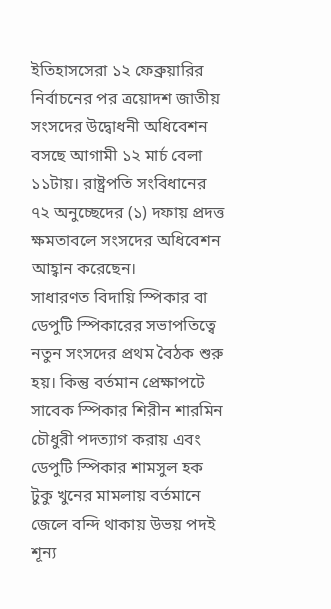ইতিহাসসেরা ১২ ফেব্রুয়ারির নির্বাচনের পর ত্রয়োদশ জাতীয় সংসদের উদ্বোধনী অধিবেশন বসছে আগামী ১২ মার্চ বেলা ১১টায়। রাষ্ট্রপতি সংবিধানের ৭২ অনুচ্ছেদের (১) দফায় প্রদত্ত ক্ষমতাবলে সংসদের অধিবেশন আহ্বান করেছেন।
সাধারণত বিদায়ি স্পিকার বা ডেপুটি স্পিকারের সভাপতিত্বে নতুন সংসদের প্রথম বৈঠক শুরু হয়। কিন্তু বর্তমান প্রেক্ষাপটে সাবেক স্পিকার শিরীন শারমিন চৌধুরী পদত্যাগ করায় এবং ডেপুটি স্পিকার শামসুল হক টুকু খুনের মামলায় বর্তমানে জেলে বন্দি থাকায় উভয় পদই শূন্য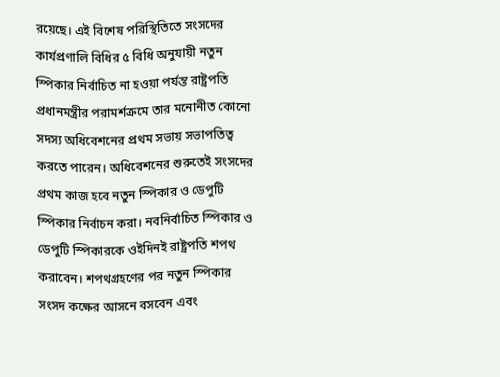রয়েছে। এই বিশেষ পরিস্থিতিতে সংসদের কার্যপ্রণালি বিধির ৫ বিধি অনুযায়ী নতুন স্পিকার নির্বাচিত না হওয়া পর্যন্ত রাষ্ট্রপতি প্রধানমন্ত্রীর পরামর্শক্রমে তার মনোনীত কোনো সদস্য অধিবেশনের প্রথম সভায় সভাপতিত্ব করতে পারেন। অধিবেশনের শুরুতেই সংসদের প্রথম কাজ হবে নতুন স্পিকার ও ডেপুটি স্পিকার নির্বাচন করা। নবনির্বাচিত স্পিকার ও ডেপুটি স্পিকারকে ওইদিনই রাষ্ট্রপতি শপথ করাবেন। শপথগ্রহণের পর নতুন স্পিকার সংসদ কক্ষের আসনে বসবেন এবং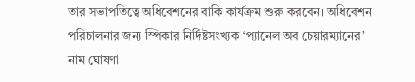তার সভাপতিত্বে অধিবেশনের বাকি কার্যক্রম শুরু করবেন। অধিবেশন পরিচালনার জন্য স্পিকার নির্দিষ্টসংখ্যক ‘প্যানেল অব চেয়ারম্যানের’ নাম ঘোষণা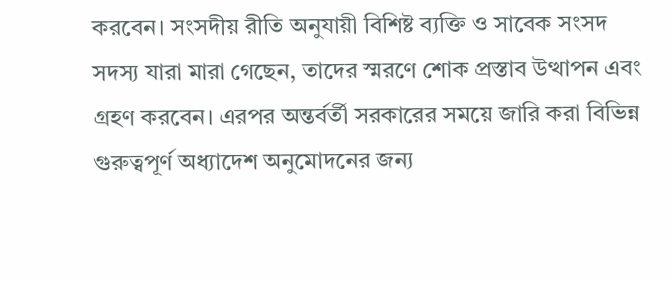করবেন। সংসদীয় রীতি অনুযায়ী বিশিষ্ট ব্যক্তি ও সাবেক সংসদ সদস্য যারা মারা গেছেন, তাদের স্মরণে শোক প্রস্তাব উত্থাপন এবং গ্রহণ করবেন। এরপর অন্তর্বর্তী সরকারের সময়ে জারি করা বিভিন্ন গুরুত্বপূর্ণ অধ্যাদেশ অনুমোদনের জন্য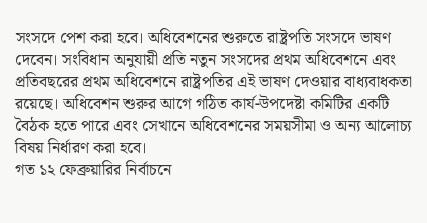সংসদে পেশ করা হবে। অধিবেশনের শুরুতে রাষ্ট্রপতি সংসদে ভাষণ দেবেন। সংবিধান অনুযায়ী প্রতি নতুন সংসদের প্রথম অধিবেশনে এবং প্রতিবছরের প্রথম অধিবেশনে রাষ্ট্রপতির এই ভাষণ দেওয়ার বাধ্যবাধকতা রয়েছে। অধিবেশন শুরুর আগে গঠিত কার্য-উপদেষ্টা কমিটির একটি বৈঠক হতে পারে এবং সেখানে অধিবেশনের সময়সীমা ও অন্য আলোচ্য বিষয় নির্ধারণ করা হবে।
গত ১২ ফেব্রুয়ারির নির্বাচনে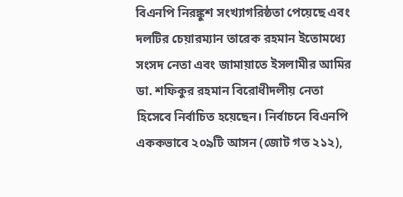বিএনপি নিরঙ্কুশ সংখ্যাগরিষ্ঠতা পেয়েছে এবং দলটির চেয়ারম্যান তারেক রহমান ইতোমধ্যে সংসদ নেতা এবং জামায়াতে ইসলামীর আমির ডা. শফিকুর রহমান বিরোধীদলীয় নেতা হিসেবে নির্বাচিত হয়েছেন। নির্বাচনে বিএনপি এককভাবে ২০৯টি আসন (জোট গত ২১২),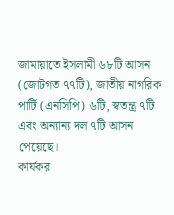জামায়াতে ইসলামী ৬৮টি আসন (জোটগত ৭৭টি), জাতীয় নাগরিক পার্টি (এনসিপি) ৬টি, স্বতন্ত্র ৭টি এবং অন্যান্য দল ৭টি আসন পেয়েছে।
কার্যকর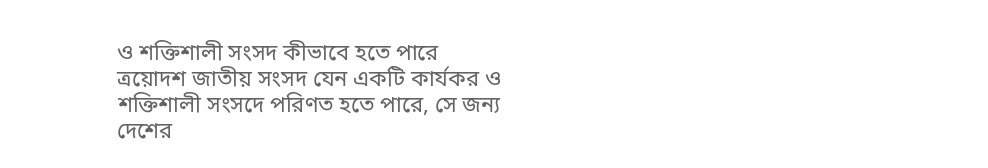ও শক্তিশালী সংসদ কীভাবে হতে পারে
ত্রয়োদশ জাতীয় সংসদ যেন একটি কার্যকর ও শক্তিশালী সংসদে পরিণত হতে পারে, সে জন্য দেশের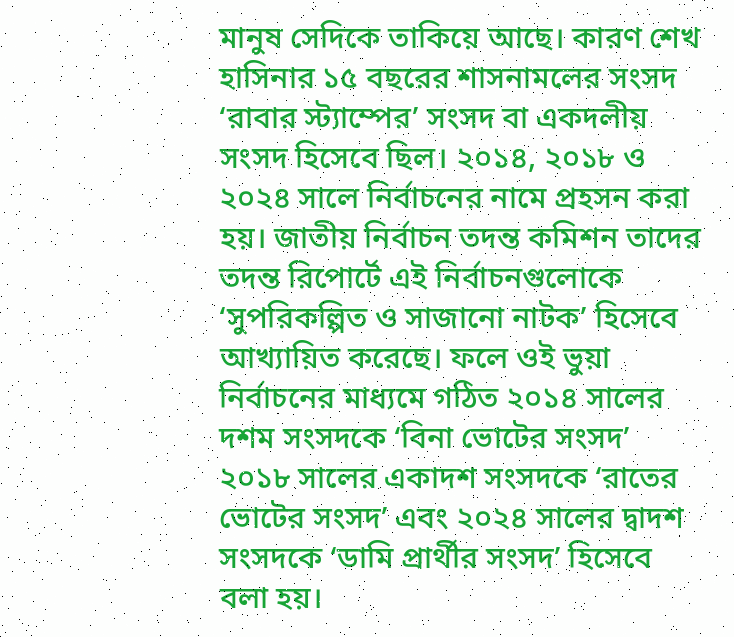মানুষ সেদিকে তাকিয়ে আছে। কারণ শেখ হাসিনার ১৫ বছরের শাসনামলের সংসদ ‘রাবার স্ট্যাম্পের’ সংসদ বা একদলীয় সংসদ হিসেবে ছিল। ২০১৪, ২০১৮ ও ২০২৪ সালে নির্বাচনের নামে প্রহসন করা হয়। জাতীয় নির্বাচন তদন্ত কমিশন তাদের তদন্ত রিপোর্টে এই নির্বাচনগুলোকে ‘সুপরিকল্পিত ও সাজানো নাটক’ হিসেবে আখ্যায়িত করেছে। ফলে ওই ভুয়া নির্বাচনের মাধ্যমে গঠিত ২০১৪ সালের দশম সংসদকে ‘বিনা ভোটের সংসদ’ ২০১৮ সালের একাদশ সংসদকে ‘রাতের ভোটের সংসদ’ এবং ২০২৪ সালের দ্বাদশ সংসদকে ‘ডামি প্রার্থীর সংসদ’ হিসেবে বলা হয়।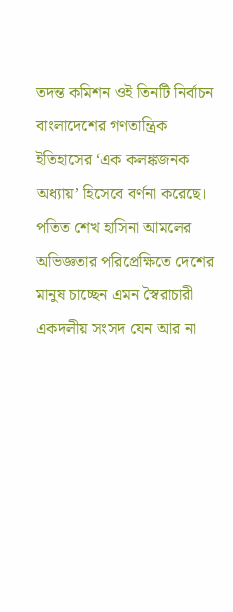তদন্ত কমিশন ওই তিনটি নির্বাচন বাংলাদেশের গণতান্ত্রিক ইতিহাসের ‘এক কলঙ্কজনক অধ্যায়’ হিসেবে বর্ণনা করেছে।
পতিত শেখ হাসিনা আমলের অভিজ্ঞতার পরিপ্রেক্ষিতে দেশের মানুষ চাচ্ছেন এমন স্বৈরাচারী একদলীয় সংসদ যেন আর না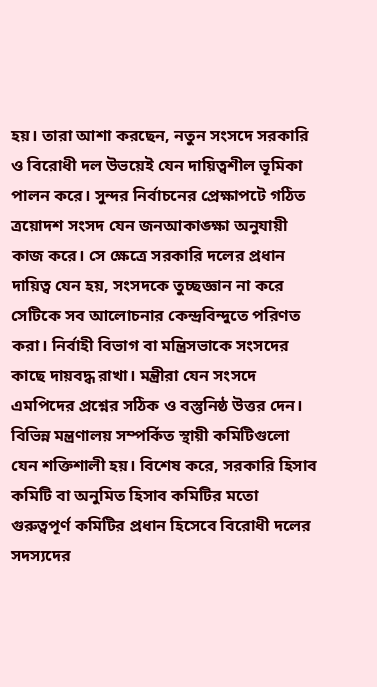হয়। তারা আশা করছেন, নতুন সংসদে সরকারি ও বিরোধী দল উভয়েই যেন দায়িত্বশীল ভূমিকা পালন করে। সুন্দর নির্বাচনের প্রেক্ষাপটে গঠিত ত্রয়োদশ সংসদ যেন জনআকাঙ্ক্ষা অনুযায়ী কাজ করে। সে ক্ষেত্রে সরকারি দলের প্রধান দায়িত্ব যেন হয়, সংসদকে তুচ্ছজ্ঞান না করে সেটিকে সব আলোচনার কেন্দ্রবিন্দুতে পরিণত করা। নির্বাহী বিভাগ বা মন্ত্রিসভাকে সংসদের কাছে দায়বদ্ধ রাখা। মন্ত্রীরা যেন সংসদে এমপিদের প্রশ্নের সঠিক ও বস্তুনিষ্ঠ উত্তর দেন। বিভিন্ন মন্ত্রণালয় সম্পর্কিত স্থায়ী কমিটিগুলো যেন শক্তিশালী হয়। বিশেষ করে, সরকারি হিসাব কমিটি বা অনুমিত হিসাব কমিটির মতো গুরুত্বপূর্ণ কমিটির প্রধান হিসেবে বিরোধী দলের সদস্যদের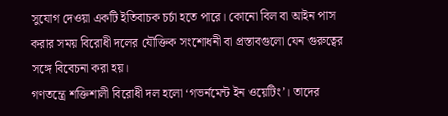সুযোগ দেওয়া একটি ইতিবাচক চর্চা হতে পারে। কোনো বিল বা আইন পাস করার সময় বিরোধী দলের যৌক্তিক সংশোধনী বা প্রস্তাবগুলো যেন গুরুত্বের সঙ্গে বিবেচনা করা হয়।
গণতন্ত্রে শক্তিশালী বিরোধী দল হলো ‘গভর্নমেন্ট ইন ওয়েটিং’। তাদের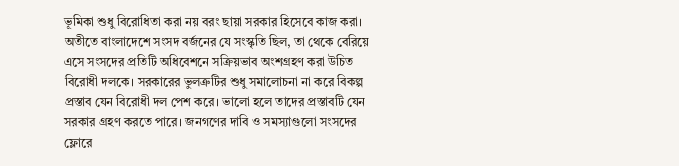ভূমিকা শুধু বিরোধিতা করা নয় বরং ছায়া সরকার হিসেবে কাজ করা। অতীতে বাংলাদেশে সংসদ বর্জনের যে সংস্কৃতি ছিল, তা থেকে বেরিয়ে এসে সংসদের প্রতিটি অধিবেশনে সক্রিয়ভাব অংশগ্রহণ করা উচিত বিরোধী দলকে। সরকারের ভুলত্রুটির শুধু সমালোচনা না করে বিকল্প প্রস্তাব যেন বিরোধী দল পেশ করে। ভালো হলে তাদের প্রস্তাবটি যেন সরকার গ্রহণ করতে পারে। জনগণের দাবি ও সমস্যাগুলো সংসদের ফ্লোরে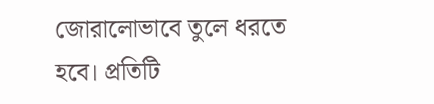জোরালোভাবে তুলে ধরতে হবে। প্রতিটি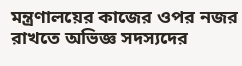মন্ত্রণালয়ের কাজের ওপর নজর রাখতে অভিজ্ঞ সদস্যদের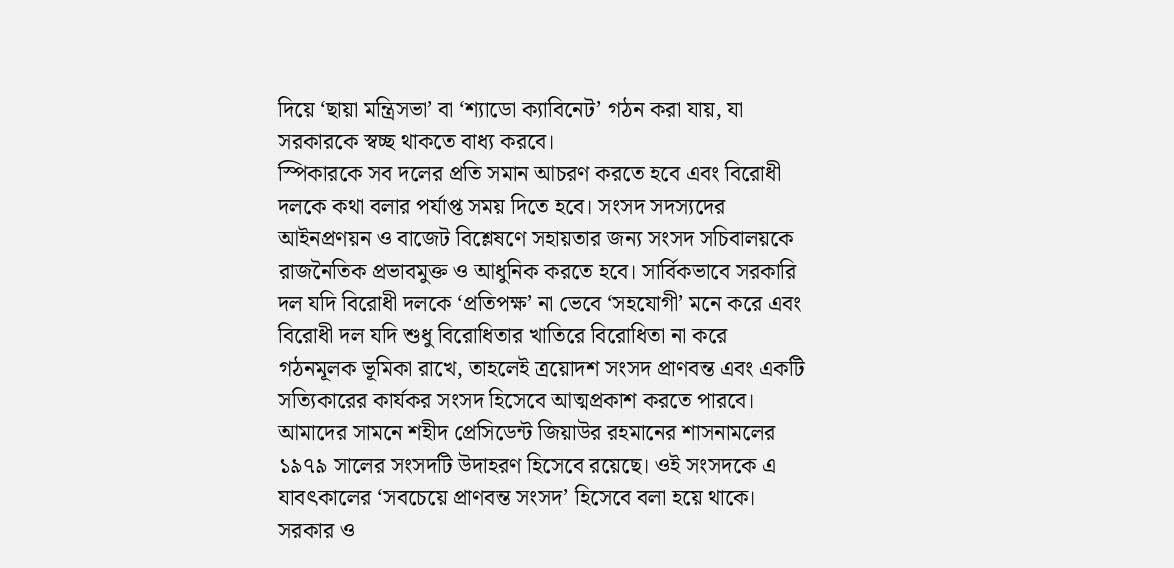দিয়ে ‘ছায়া মন্ত্রিসভা’ বা ‘শ্যাডো ক্যাবিনেট’ গঠন করা যায়, যা সরকারকে স্বচ্ছ থাকতে বাধ্য করবে।
স্পিকারকে সব দলের প্রতি সমান আচরণ করতে হবে এবং বিরোধী দলকে কথা বলার পর্যাপ্ত সময় দিতে হবে। সংসদ সদস্যদের আইনপ্রণয়ন ও বাজেট বিশ্লেষণে সহায়তার জন্য সংসদ সচিবালয়কে রাজনৈতিক প্রভাবমুক্ত ও আধুনিক করতে হবে। সার্বিকভাবে সরকারি দল যদি বিরোধী দলকে ‘প্রতিপক্ষ’ না ভেবে ‘সহযোগী’ মনে করে এবং বিরোধী দল যদি শুধু বিরোধিতার খাতিরে বিরোধিতা না করে গঠনমূলক ভূমিকা রাখে, তাহলেই ত্রয়োদশ সংসদ প্রাণবন্ত এবং একটি সত্যিকারের কার্যকর সংসদ হিসেবে আত্মপ্রকাশ করতে পারবে। আমাদের সামনে শহীদ প্রেসিডেন্ট জিয়াউর রহমানের শাসনামলের ১৯৭৯ সালের সংসদটি উদাহরণ হিসেবে রয়েছে। ওই সংসদকে এ যাবৎকালের ‘সবচেয়ে প্রাণবন্ত সংসদ’ হিসেবে বলা হয়ে থাকে।
সরকার ও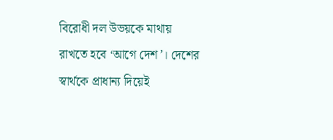বিরোধী দল উভয়কে মাথায় রাখতে হবে ‘আগে দেশ’। দেশের স্বার্থকে প্রাধান্য দিয়েই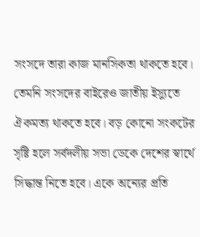সংসদে তারা কাজ মানসিকতা থাকতে হবে। তেমনি সংসদের বাইরেও জাতীয় ইস্যুতে ঐকমত্য থাকতে হবে। বড় কোনো সংকটের সৃষ্টি হলে সর্বদলীয় সভা ডেকে দেশের স্বার্থে সিদ্ধান্ত নিতে হবে। একে অন্যের প্রতি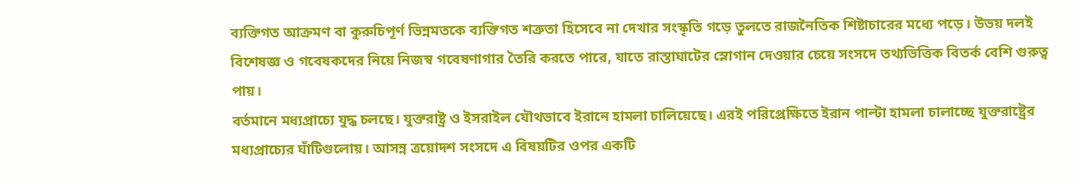ব্যক্তিগত আক্রমণ বা কুরুচিপূর্ণ ভিন্নমতকে ব্যক্তিগত শত্রুতা হিসেবে না দেখার সংস্কৃতি গড়ে তুলতে রাজনৈতিক শিষ্টাচারের মধ্যে পড়ে। উভয় দলই বিশেষজ্ঞ ও গবেষকদের নিয়ে নিজস্ব গবেষণাগার তৈরি করতে পারে, যাতে রাস্তাঘাটের স্লোগান দেওয়ার চেয়ে সংসদে তথ্যভিত্তিক বিতর্ক বেশি গুরুত্ব পায়।
বর্তমানে মধ্যপ্রাচ্যে যুদ্ধ চলছে। যুক্তরাষ্ট্র ও ইসরাইল যৌথভাবে ইরানে হামলা চালিয়েছে। এরই পরিপ্রেক্ষিতে ইরান পাল্টা হামলা চালাচ্ছে যুক্তরাষ্ট্রের মধ্যপ্রাচ্যের ঘাঁটিগুলোয়। আসন্ন ত্রয়োদশ সংসদে এ বিষয়টির ওপর একটি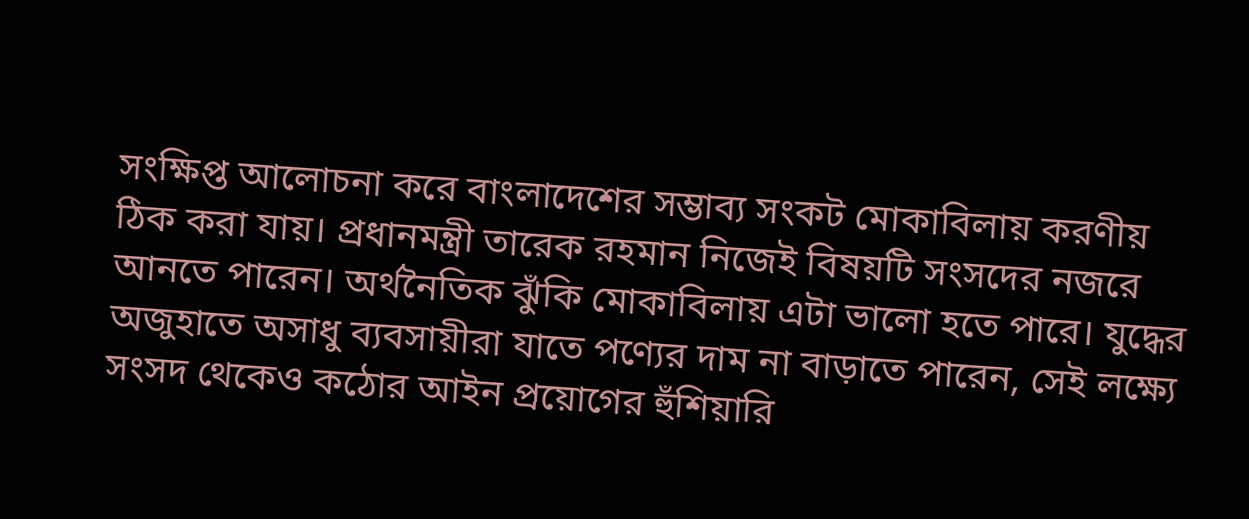সংক্ষিপ্ত আলোচনা করে বাংলাদেশের সম্ভাব্য সংকট মোকাবিলায় করণীয় ঠিক করা যায়। প্রধানমন্ত্রী তারেক রহমান নিজেই বিষয়টি সংসদের নজরে আনতে পারেন। অর্থনৈতিক ঝুঁকি মোকাবিলায় এটা ভালো হতে পারে। যুদ্ধের অজুহাতে অসাধু ব্যবসায়ীরা যাতে পণ্যের দাম না বাড়াতে পারেন, সেই লক্ষ্যে সংসদ থেকেও কঠোর আইন প্রয়োগের হুঁশিয়ারি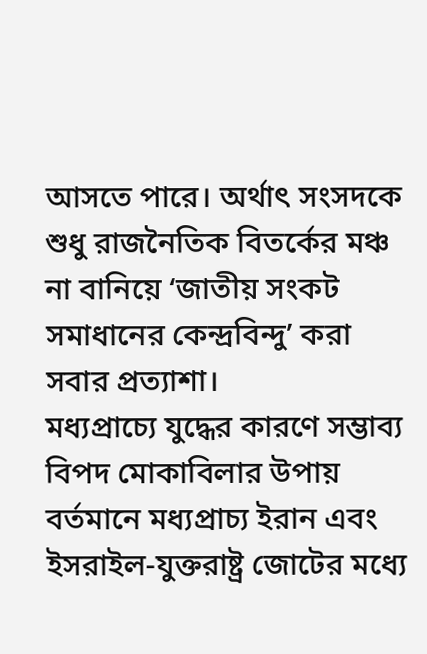আসতে পারে। অর্থাৎ সংসদকে শুধু রাজনৈতিক বিতর্কের মঞ্চ না বানিয়ে ‘জাতীয় সংকট সমাধানের কেন্দ্রবিন্দু’ করা সবার প্রত্যাশা।
মধ্যপ্রাচ্যে যুদ্ধের কারণে সম্ভাব্য বিপদ মোকাবিলার উপায়
বর্তমানে মধ্যপ্রাচ্য ইরান এবং ইসরাইল-যুক্তরাষ্ট্র জোটের মধ্যে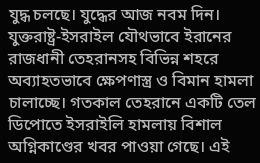যুদ্ধ চলছে। যুদ্ধের আজ নবম দিন। যুক্তরাষ্ট্র-ইসরাইল যৌথভাবে ইরানের রাজধানী তেহরানসহ বিভিন্ন শহরে অব্যাহতভাবে ক্ষেপণাস্ত্র ও বিমান হামলা চালাচ্ছে। গতকাল তেহরানে একটি তেল ডিপোতে ইসরাইলি হামলায় বিশাল অগ্নিকাণ্ডের খবর পাওয়া গেছে। এই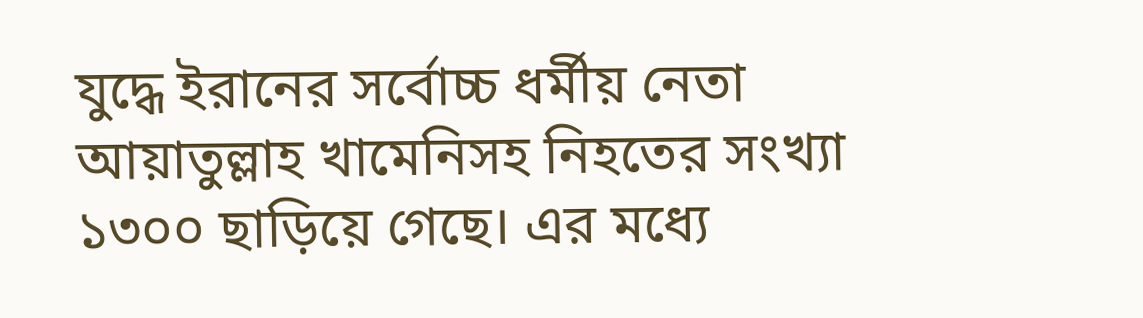যুদ্ধে ইরানের সর্বোচ্চ ধর্মীয় নেতা আয়াতুল্লাহ খামেনিসহ নিহতের সংখ্যা ১৩০০ ছাড়িয়ে গেছে। এর মধ্যে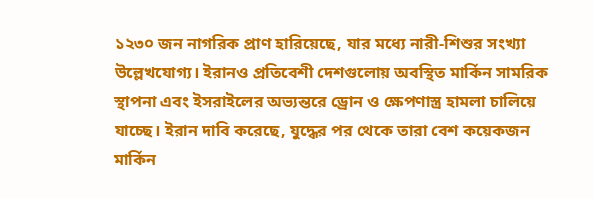১২৩০ জন নাগরিক প্রাণ হারিয়েছে, যার মধ্যে নারী-শিশুর সংখ্যা উল্লেখযোগ্য। ইরানও প্রতিবেশী দেশগুলোয় অবস্থিত মার্কিন সামরিক স্থাপনা এবং ইসরাইলের অভ্যন্তরে ড্রোন ও ক্ষেপণাস্ত্র হামলা চালিয়ে যাচ্ছে। ইরান দাবি করেছে, যুদ্ধের পর থেকে তারা বেশ কয়েকজন মার্কিন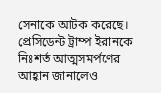সেনাকে আটক করেছে। প্রেসিডেন্ট ট্রাম্প ইরানকে নিঃশর্ত আত্মসমর্পণের আহ্বান জানালেও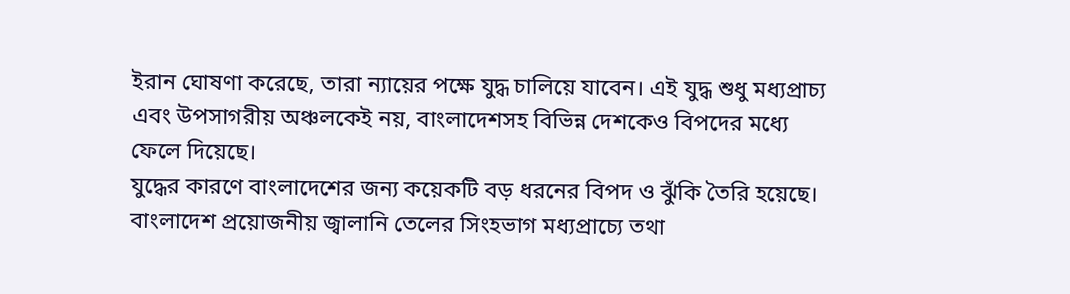ইরান ঘোষণা করেছে, তারা ন্যায়ের পক্ষে যুদ্ধ চালিয়ে যাবেন। এই যুদ্ধ শুধু মধ্যপ্রাচ্য এবং উপসাগরীয় অঞ্চলকেই নয়, বাংলাদেশসহ বিভিন্ন দেশকেও বিপদের মধ্যে ফেলে দিয়েছে।
যুদ্ধের কারণে বাংলাদেশের জন্য কয়েকটি বড় ধরনের বিপদ ও ঝুঁকি তৈরি হয়েছে। বাংলাদেশ প্রয়োজনীয় জ্বালানি তেলের সিংহভাগ মধ্যপ্রাচ্যে তথা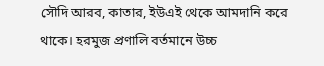সৌদি আরব, কাতার, ইউএই থেকে আমদানি করে থাকে। হরমুজ প্রণালি বর্তমানে উচ্চ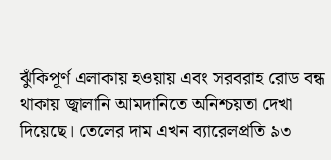ঝুঁকিপূর্ণ এলাকায় হওয়ায় এবং সরবরাহ রোড বন্ধ থাকায় জ্বালানি আমদানিতে অনিশ্চয়তা দেখা দিয়েছে। তেলের দাম এখন ব্যারেলপ্রতি ৯৩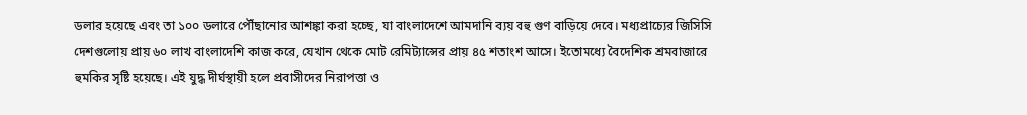ডলার হয়েছে এবং তা ১০০ ডলারে পৌঁছানোর আশঙ্কা করা হচ্ছে, যা বাংলাদেশে আমদানি ব্যয় বহু গুণ বাড়িয়ে দেবে। মধ্যপ্রাচ্যের জিসিসি দেশগুলোয় প্রায় ৬০ লাখ বাংলাদেশি কাজ করে, যেখান থেকে মোট রেমিট্যান্সের প্রায় ৪৫ শতাংশ আসে। ইতোমধ্যে বৈদেশিক শ্রমবাজারে হুমকির সৃষ্টি হয়েছে। এই যুদ্ধ দীর্ঘস্থায়ী হলে প্রবাসীদের নিরাপত্তা ও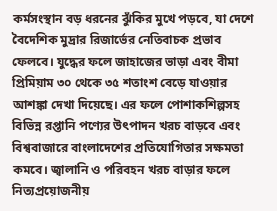কর্মসংস্থান বড় ধরনের ঝুঁকির মুখে পড়বে, যা দেশে বৈদেশিক মুদ্রার রিজার্ভের নেতিবাচক প্রভাব ফেলবে। যুদ্ধের ফলে জাহাজের ভাড়া এবং বীমা প্রিমিয়াম ৩০ থেকে ৩৫ শতাংশ বেড়ে যাওয়ার আশঙ্কা দেখা দিয়েছে। এর ফলে পোশাকশিল্পসহ বিভিন্ন রপ্তানি পণ্যের উৎপাদন খরচ বাড়বে এবং বিশ্ববাজারে বাংলাদেশের প্রতিযোগিতার সক্ষমতা কমবে। জ্বালানি ও পরিবহন খরচ বাড়ার ফলে নিত্যপ্রয়োজনীয়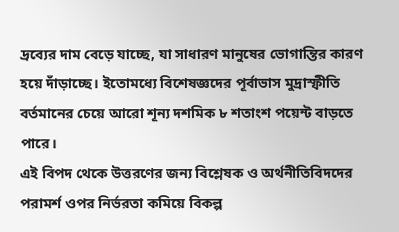দ্রব্যের দাম বেড়ে যাচ্ছে, যা সাধারণ মানুষের ভোগান্তির কারণ হয়ে দাঁড়াচ্ছে। ইতোমধ্যে বিশেষজ্ঞদের পূর্বাভাস মুদ্রাস্ফীতি বর্তমানের চেয়ে আরো শূন্য দশমিক ৮ শতাংশ পয়েন্ট বাড়তে পারে।
এই বিপদ থেকে উত্তরণের জন্য বিশ্লেষক ও অর্থনীতিবিদদের পরামর্শ ওপর নির্ভরতা কমিয়ে বিকল্প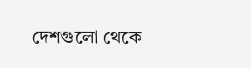দেশগুলো থেকে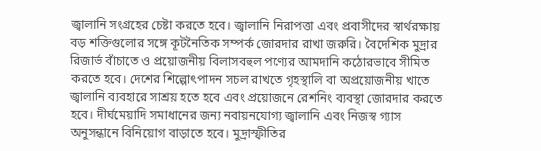জ্বালানি সংগ্রহের চেষ্টা করতে হবে। জ্বালানি নিরাপত্তা এবং প্রবাসীদের স্বার্থরক্ষায় বড় শক্তিগুলোর সঙ্গে কূটনৈতিক সম্পর্ক জোরদার রাখা জরুরি। বৈদেশিক মুদ্রার রিজার্ভ বাঁচাতে ও প্রয়োজনীয় বিলাসবহুল পণ্যের আমদানি কঠোরভাবে সীমিত করতে হবে। দেশের শিল্পোৎপাদন সচল রাখতে গৃহস্থালি বা অপ্রয়োজনীয় খাতে জ্বালানি ব্যবহারে সাশ্রয় হতে হবে এবং প্রয়োজনে রেশনিং ব্যবস্থা জোরদার করতে হবে। দীর্ঘমেয়াদি সমাধানের জন্য নবায়নযোগ্য জ্বালানি এবং নিজস্ব গ্যাস অনুসন্ধানে বিনিয়োগ বাড়াতে হবে। মুদ্রাস্ফীতির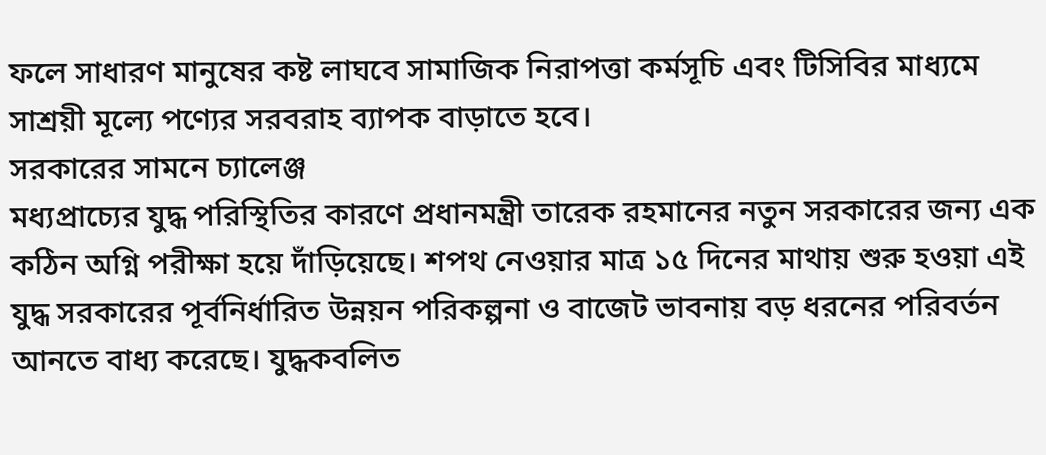ফলে সাধারণ মানুষের কষ্ট লাঘবে সামাজিক নিরাপত্তা কর্মসূচি এবং টিসিবির মাধ্যমে সাশ্রয়ী মূল্যে পণ্যের সরবরাহ ব্যাপক বাড়াতে হবে।
সরকারের সামনে চ্যালেঞ্জ
মধ্যপ্রাচ্যের যুদ্ধ পরিস্থিতির কারণে প্রধানমন্ত্রী তারেক রহমানের নতুন সরকারের জন্য এক কঠিন অগ্নি পরীক্ষা হয়ে দাঁড়িয়েছে। শপথ নেওয়ার মাত্র ১৫ দিনের মাথায় শুরু হওয়া এই যুদ্ধ সরকারের পূর্বনির্ধারিত উন্নয়ন পরিকল্পনা ও বাজেট ভাবনায় বড় ধরনের পরিবর্তন আনতে বাধ্য করেছে। যুদ্ধকবলিত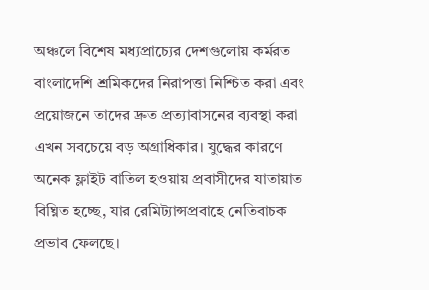অঞ্চলে বিশেষ মধ্যপ্রাচ্যের দেশগুলোয় কর্মরত বাংলাদেশি শ্রমিকদের নিরাপত্তা নিশ্চিত করা এবং প্রয়োজনে তাদের দ্রুত প্রত্যাবাসনের ব্যবস্থা করা এখন সবচেয়ে বড় অগ্রাধিকার। যুদ্ধের কারণে অনেক ফ্লাইট বাতিল হওয়ায় প্রবাসীদের যাতায়াত বিঘ্নিত হচ্ছে, যার রেমিট্যান্সপ্রবাহে নেতিবাচক প্রভাব ফেলছে।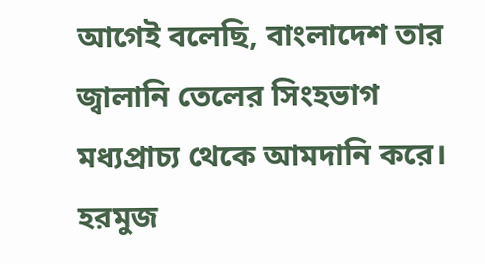আগেই বলেছি, বাংলাদেশ তার জ্বালানি তেলের সিংহভাগ মধ্যপ্রাচ্য থেকে আমদানি করে। হরমুজ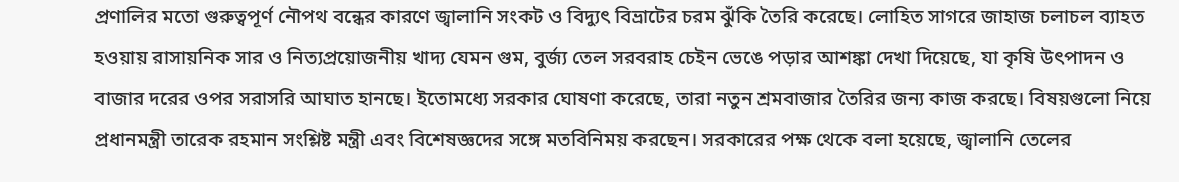প্রণালির মতো গুরুত্বপূর্ণ নৌপথ বন্ধের কারণে জ্বালানি সংকট ও বিদ্যুৎ বিভ্রাটের চরম ঝুঁকি তৈরি করেছে। লোহিত সাগরে জাহাজ চলাচল ব্যাহত হওয়ায় রাসায়নিক সার ও নিত্যপ্রয়োজনীয় খাদ্য যেমন গুম, বুর্জ্য তেল সরবরাহ চেইন ভেঙে পড়ার আশঙ্কা দেখা দিয়েছে, যা কৃষি উৎপাদন ও বাজার দরের ওপর সরাসরি আঘাত হানছে। ইতোমধ্যে সরকার ঘোষণা করেছে, তারা নতুন শ্রমবাজার তৈরির জন্য কাজ করছে। বিষয়গুলো নিয়ে প্রধানমন্ত্রী তারেক রহমান সংশ্লিষ্ট মন্ত্রী এবং বিশেষজ্ঞদের সঙ্গে মতবিনিময় করছেন। সরকারের পক্ষ থেকে বলা হয়েছে, জ্বালানি তেলের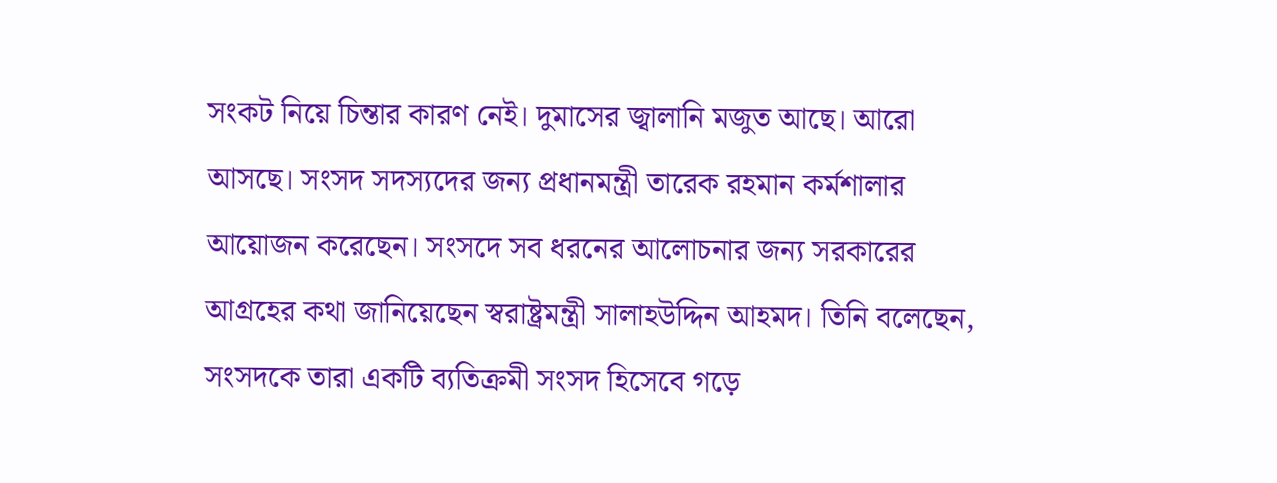সংকট নিয়ে চিন্তার কারণ নেই। দুমাসের জ্বালানি মজুত আছে। আরো আসছে। সংসদ সদস্যদের জন্য প্রধানমন্ত্রী তারেক রহমান কর্মশালার আয়োজন করেছেন। সংসদে সব ধরনের আলোচনার জন্য সরকারের আগ্রহের কথা জানিয়েছেন স্বরাষ্ট্রমন্ত্রী সালাহউদ্দিন আহমদ। তিনি বলেছেন, সংসদকে তারা একটি ব্যতিক্রমী সংসদ হিসেবে গড়ে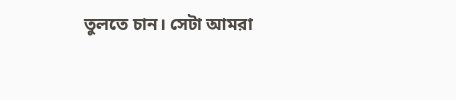তুলতে চান। সেটা আমরা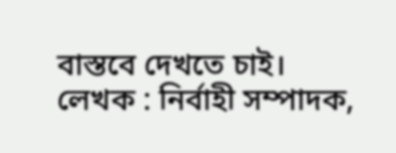বাস্তবে দেখতে চাই।
লেখক : নির্বাহী সম্পাদক,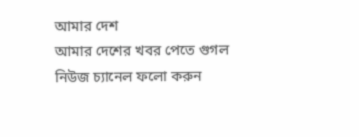আমার দেশ
আমার দেশের খবর পেতে গুগল নিউজ চ্যানেল ফলো করুন